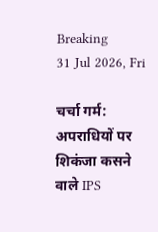Breaking
31 Jul 2026, Fri

चर्चा गर्म: अपराधियों पर शिकंजा कसने वाले IPS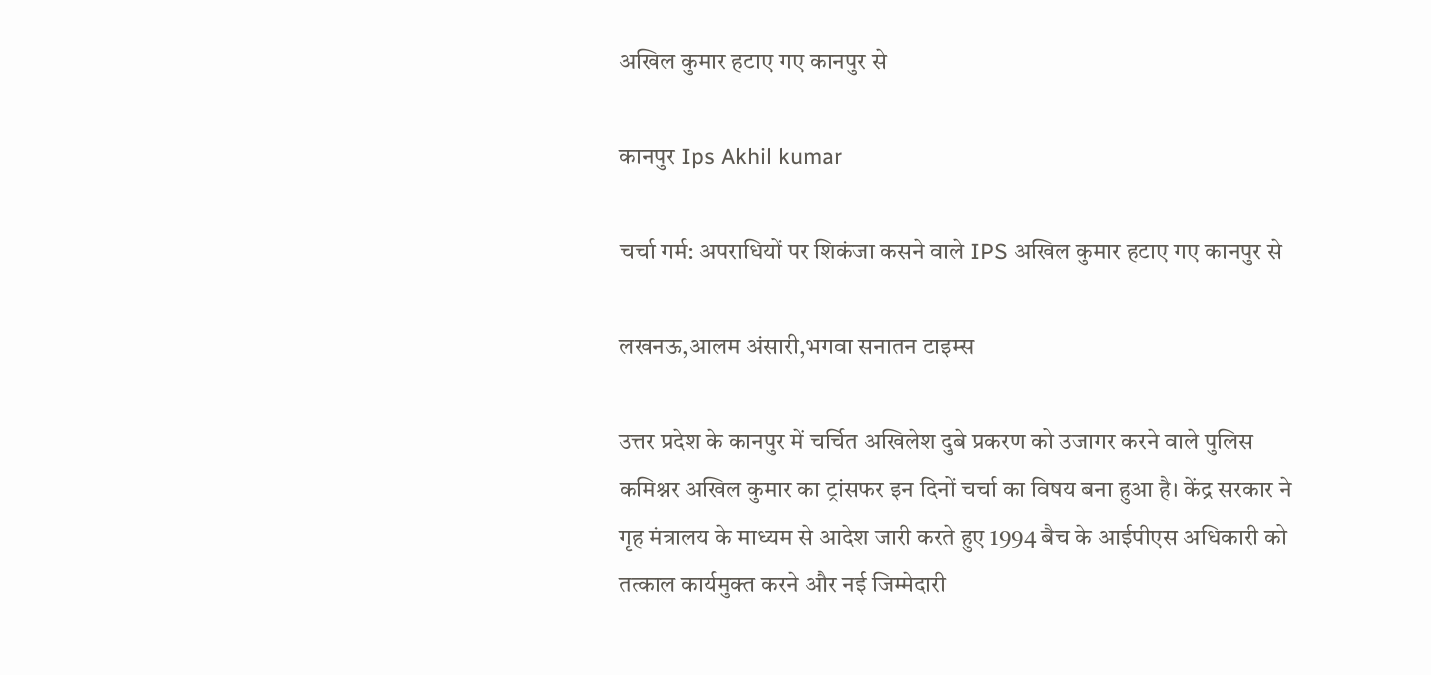अखिल कुमार हटाए गए कानपुर से

कानपुर Ips Akhil kumar

चर्चा गर्म: अपराधियों पर शिकंजा कसने वाले IPS अखिल कुमार हटाए गए कानपुर से

लखनऊ,आलम अंसारी,भगवा सनातन टाइम्स

उत्तर प्रदेश के कानपुर में चर्चित अखिलेश दुबे प्रकरण को उजागर करने वाले पुलिस कमिश्नर अखिल कुमार का ट्रांसफर इन दिनों चर्चा का विषय बना हुआ है। केंद्र सरकार ने गृह मंत्रालय के माध्यम से आदेश जारी करते हुए 1994 बैच के आईपीएस अधिकारी को तत्काल कार्यमुक्त करने और नई जिम्मेदारी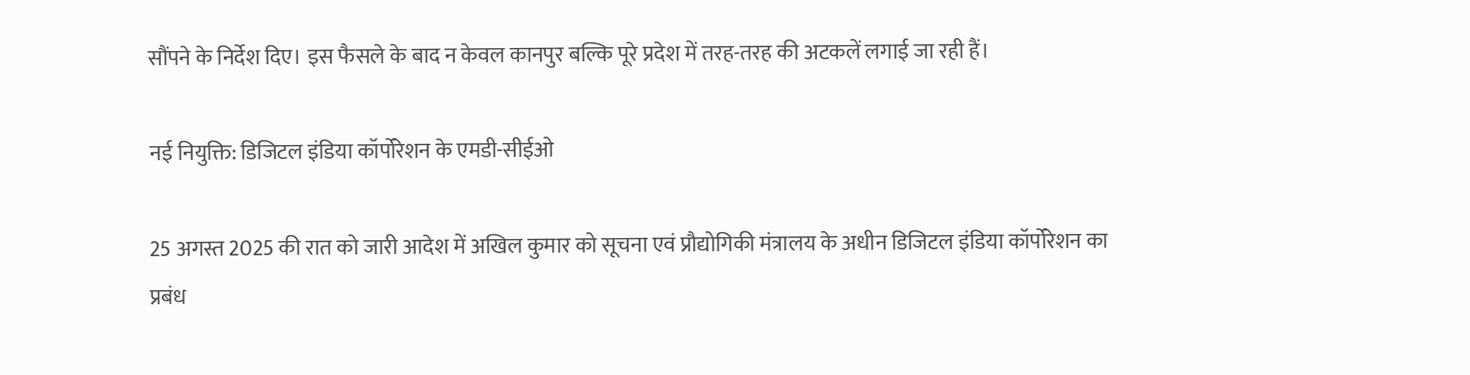सौंपने के निर्देश दिए। इस फैसले के बाद न केवल कानपुर बल्कि पूरे प्रदेश में तरह-तरह की अटकलें लगाई जा रही हैं।

नई नियुक्ति: डिजिटल इंडिया कॉर्पोरेशन के एमडी-सीईओ

25 अगस्त 2025 की रात को जारी आदेश में अखिल कुमार को सूचना एवं प्रौद्योगिकी मंत्रालय के अधीन डिजिटल इंडिया कॉर्पोरेशन का प्रबंध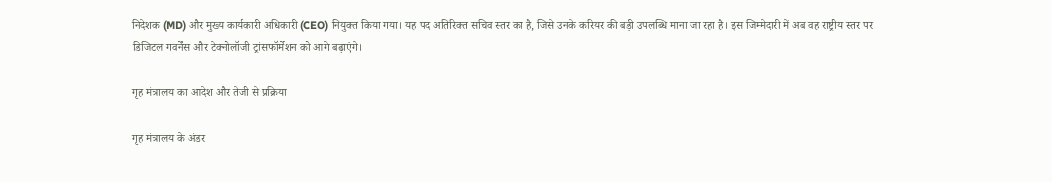निदेशक (MD) और मुख्य कार्यकारी अधिकारी (CEO) नियुक्त किया गया। यह पद अतिरिक्त सचिव स्तर का है, जिसे उनके करियर की बड़ी उपलब्धि माना जा रहा है। इस जिम्मेदारी में अब वह राष्ट्रीय स्तर पर डिजिटल गवर्नेंस और टेक्नोलॉजी ट्रांसफॉर्मेशन को आगे बढ़ाएंगे।

गृह मंत्रालय का आदेश और तेजी से प्रक्रिया

गृह मंत्रालय के अंडर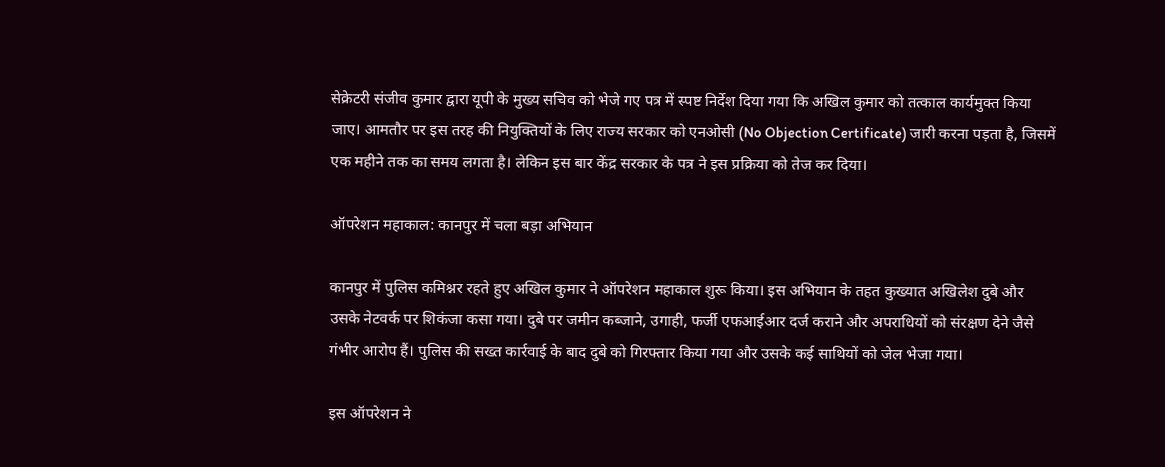सेक्रेटरी संजीव कुमार द्वारा यूपी के मुख्य सचिव को भेजे गए पत्र में स्पष्ट निर्देश दिया गया कि अखिल कुमार को तत्काल कार्यमुक्त किया जाए। आमतौर पर इस तरह की नियुक्तियों के लिए राज्य सरकार को एनओसी (No Objection Certificate) जारी करना पड़ता है, जिसमें एक महीने तक का समय लगता है। लेकिन इस बार केंद्र सरकार के पत्र ने इस प्रक्रिया को तेज कर दिया।

ऑपरेशन महाकाल: कानपुर में चला बड़ा अभियान

कानपुर में पुलिस कमिश्नर रहते हुए अखिल कुमार ने ऑपरेशन महाकाल शुरू किया। इस अभियान के तहत कुख्यात अखिलेश दुबे और उसके नेटवर्क पर शिकंजा कसा गया। दुबे पर जमीन कब्जाने, उगाही, फर्जी एफआईआर दर्ज कराने और अपराधियों को संरक्षण देने जैसे गंभीर आरोप हैं। पुलिस की सख्त कार्रवाई के बाद दुबे को गिरफ्तार किया गया और उसके कई साथियों को जेल भेजा गया।

इस ऑपरेशन ने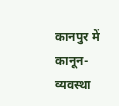कानपुर में कानून-व्यवस्था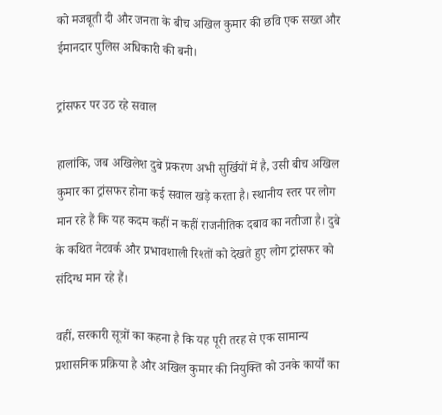को मजबूती दी और जनता के बीच अखिल कुमार की छवि एक सख्त और ईमानदार पुलिस अधिकारी की बनी।

ट्रांसफर पर उठ रहे सवाल

हालांकि, जब अखिलेश दुबे प्रकरण अभी सुर्खियों में है, उसी बीच अखिल कुमार का ट्रांसफर होना कई सवाल खड़े करता है। स्थानीय स्तर पर लोग मान रहे हैं कि यह कदम कहीं न कहीं राजनीतिक दबाव का नतीजा है। दुबे के कथित नेटवर्क और प्रभावशाली रिश्तों को देखते हुए लोग ट्रांसफर को संदिग्ध मान रहे हैं।

वहीं, सरकारी सूत्रों का कहना है कि यह पूरी तरह से एक सामान्य प्रशासनिक प्रक्रिया है और अखिल कुमार की नियुक्ति को उनके कार्यों का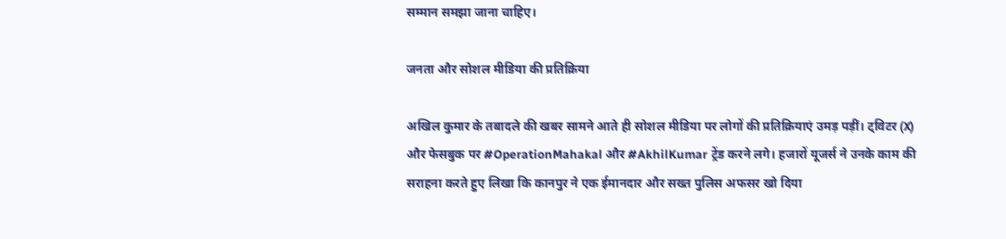सम्मान समझा जाना चाहिए।

जनता और सोशल मीडिया की प्रतिक्रिया

अखिल कुमार के तबादले की खबर सामने आते ही सोशल मीडिया पर लोगों की प्रतिक्रियाएं उमड़ पड़ीं। ट्विटर (X) और फेसबुक पर #OperationMahakal और #AkhilKumar ट्रेंड करने लगे। हजारों यूजर्स ने उनके काम की सराहना करते हुए लिखा कि कानपुर ने एक ईमानदार और सख्त पुलिस अफसर खो दिया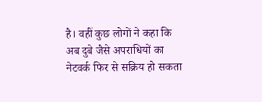है। वहीं कुछ लोगों ने कहा कि अब दुबे जैसे अपराधियों का नेटवर्क फिर से सक्रिय हो सकता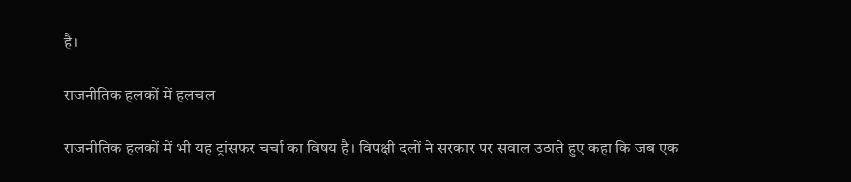है।

राजनीतिक हलकों में हलचल

राजनीतिक हलकों में भी यह ट्रांसफर चर्चा का विषय है। विपक्षी दलों ने सरकार पर सवाल उठाते हुए कहा कि जब एक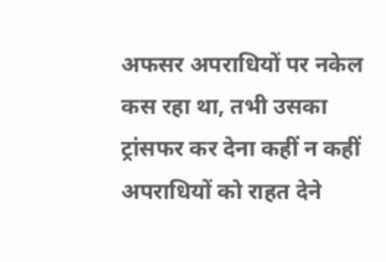अफसर अपराधियों पर नकेल कस रहा था, तभी उसका ट्रांसफर कर देना कहीं न कहीं अपराधियों को राहत देने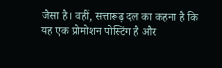जैसा है। वहीं, सत्तारूढ़ दल का कहना है कि यह एक प्रोमोशन पोस्टिंग है और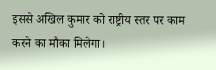इससे अखिल कुमार को राष्ट्रीय स्तर पर काम करने का मौका मिलेगा।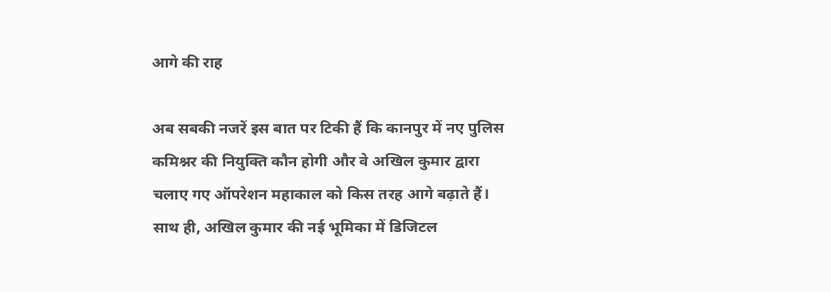आगे की राह

अब सबकी नजरें इस बात पर टिकी हैं कि कानपुर में नए पुलिस कमिश्नर की नियुक्ति कौन होगी और वे अखिल कुमार द्वारा चलाए गए ऑपरेशन महाकाल को किस तरह आगे बढ़ाते हैं। साथ ही, अखिल कुमार की नई भूमिका में डिजिटल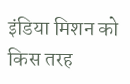इंडिया मिशन को किस तरह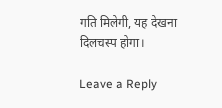गति मिलेगी, यह देखना दिलचस्प होगा।

Leave a Reply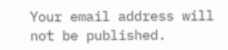Your email address will not be published.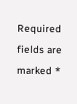Required fields are marked *